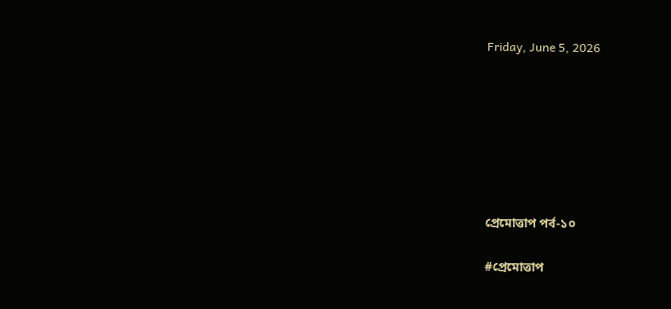Friday, June 5, 2026







প্রেমোত্তাপ পর্ব-১০

#প্রেমোত্তাপ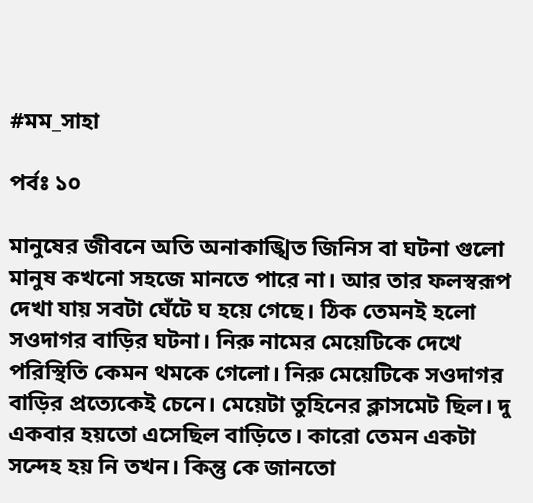#মম_সাহা

পর্বঃ ১০

মানুষের জীবনে অতি অনাকাঙ্খিত জিনিস বা ঘটনা গুলো মানুষ কখনো সহজে মানতে পারে না। আর তার ফলস্বরূপ দেখা যায় সবটা ঘেঁটে ঘ হয়ে গেছে। ঠিক তেমনই হলো সওদাগর বাড়ির ঘটনা। নিরু নামের মেয়েটিকে দেখে পরিস্থিতি কেমন থমকে গেলো। নিরু মেয়েটিকে সওদাগর বাড়ির প্রত্যেকেই চেনে। মেয়েটা তুহিনের ক্লাসমেট ছিল। দু একবার হয়তো এসেছিল বাড়িতে। কারো তেমন একটা সন্দেহ হয় নি তখন। কিন্তু কে জানতো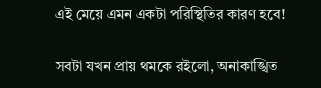এই মেয়ে এমন একটা পরিস্থিতির কারণ হবে!

সবটা যখন প্রায় থমকে রইলো, অনাকাঙ্খিত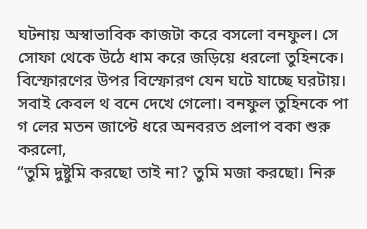ঘটনায় অস্বাভাবিক কাজটা করে বসলো বনফুল। সে সোফা থেকে উঠে ধাম করে জড়িয়ে ধরলো তুহিনকে। বিস্ফোরণের উপর বিস্ফোরণ যেন ঘটে যাচ্ছে ঘরটায়। সবাই কেবল থ বনে দেখে গেলো। বনফুল তুহিনকে পা গ লের মতন জাপ্টে ধরে অনবরত প্রলাপ বকা শুরু করলো,
“তুমি দুষ্টুমি করছো তাই না? তুমি মজা করছো। নিরু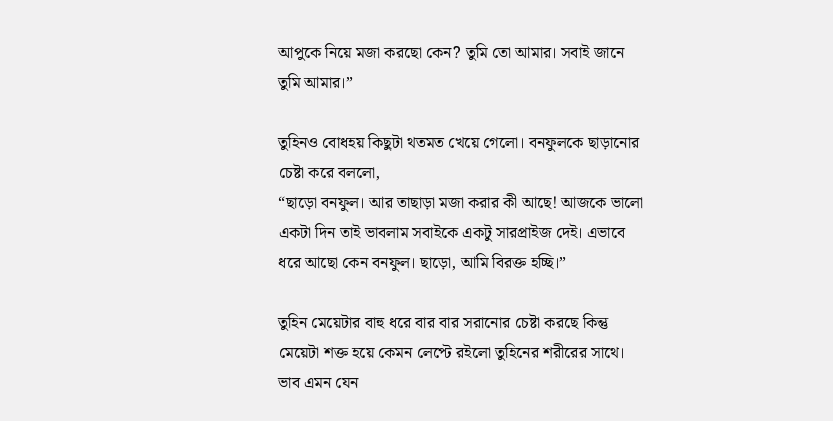আপুকে নিয়ে মজা করছো কেন? তুমি তো আমার। সবাই জানে তুমি আমার।”

তুহিনও বোধহয় কিছুটা থতমত খেয়ে গেলো। বনফুলকে ছাড়ানোর চেষ্টা করে বললো,
“ছাড়ো বনফুল। আর তাছাড়া মজা করার কী আছে! আজকে ভালো একটা দিন তাই ভাবলাম সবাইকে একটু সারপ্রাইজ দেই। এভাবে ধরে আছো কেন বনফুল। ছাড়ো, আমি বিরক্ত হচ্ছি।”

তুহিন মেয়েটার বাহু ধরে বার বার সরানোর চেষ্টা করছে কিন্তু মেয়েটা শক্ত হয়ে কেমন লেপ্টে রইলো তুহিনের শরীরের সাথে। ভাব এমন যেন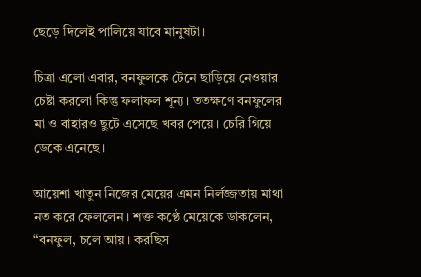ছেড়ে দিলেই পালিয়ে যাবে মানুষটা।

চিত্রা এলো এবার, বনফুলকে টেনে ছাড়িয়ে নেওয়ার চেষ্টা করলো কিন্তু ফলাফল শূন্য। ততক্ষণে বনফুলের মা ও বাহারও ছুটে এসেছে খবর পেয়ে। চেরি গিয়ে ডেকে এনেছে।

আয়েশা খাতুন নিজের মেয়ের এমন নির্লজ্জতায় মাথা নত করে ফেললেন। শক্ত কণ্ঠে মেয়েকে ডাকলেন,
“বনফুল, চলে আয়। করছিস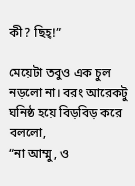কী? ছিহ্!”

মেয়েটা তবুও এক চুল নড়লো না। বরং আরেকটু ঘনিষ্ঠ হয়ে বিড়বিড় করে বললো,
“না আম্মু, ও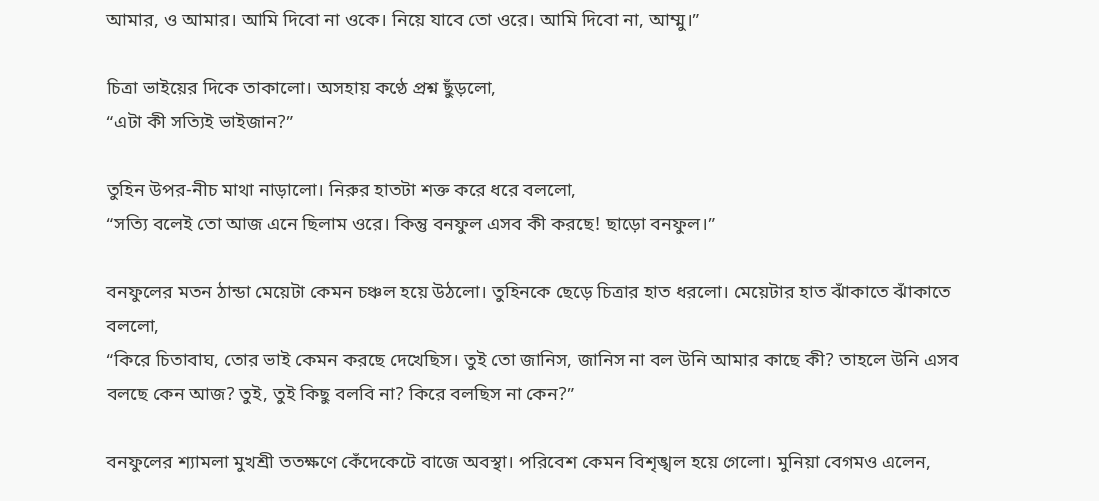আমার, ও আমার। আমি দিবো না ওকে। নিয়ে যাবে তো ওরে। আমি দিবো না, আম্মু।”

চিত্রা ভাইয়ের দিকে তাকালো। অসহায় কণ্ঠে প্রশ্ন ছুঁড়লো,
“এটা কী সত্যিই ভাইজান?”

তুহিন উপর-নীচ মাথা নাড়ালো। নিরুর হাতটা শক্ত করে ধরে বললো,
“সত্যি বলেই তো আজ এনে ছিলাম ওরে। কিন্তু বনফুল এসব কী করছে! ছাড়ো বনফুল।”

বনফুলের মতন ঠান্ডা মেয়েটা কেমন চঞ্চল হয়ে উঠলো। তুহিনকে ছেড়ে চিত্রার হাত ধরলো। মেয়েটার হাত ঝাঁকাতে ঝাঁকাতে বললো,
“কিরে চিতাবাঘ, তোর ভাই কেমন করছে দেখেছিস। তুই তো জানিস, জানিস না বল উনি আমার কাছে কী? তাহলে উনি এসব বলছে কেন আজ? তুই, তুই কিছু বলবি না? কিরে বলছিস না কেন?”

বনফুলের শ্যামলা মুখশ্রী ততক্ষণে কেঁদেকেটে বাজে অবস্থা। পরিবেশ কেমন বিশৃঙ্খল হয়ে গেলো। মুনিয়া বেগমও এলেন,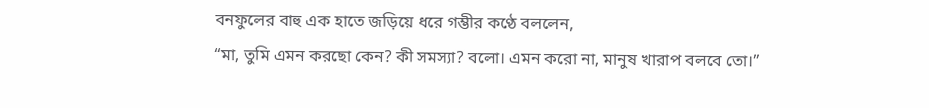বনফুলের বাহু এক হাতে জড়িয়ে ধরে গম্ভীর কণ্ঠে বললেন,
“মা, তুমি এমন করছো কেন? কী সমস্যা? বলো। এমন করো না, মানুষ খারাপ বলবে তো।”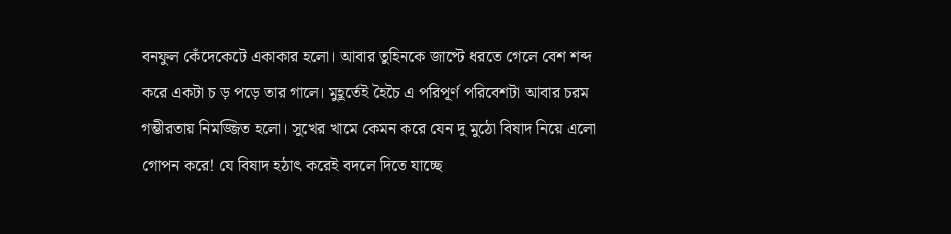বনফুল কেঁদেকেটে একাকার হলো। আবার তুহিনকে জাপ্টে ধরতে গেলে বেশ শব্দ করে একটা চ ড় পড়ে তার গালে। মুহূর্তেই হৈচৈ এ পরিপূর্ণ পরিবেশটা আবার চরম গম্ভীরতায় নিমজ্জিত হলো। সুখের খামে কেমন করে যেন দু মুঠো বিষাদ নিয়ে এলো গোপন করে! যে বিষাদ হঠাৎ করেই বদলে দিতে যাচ্ছে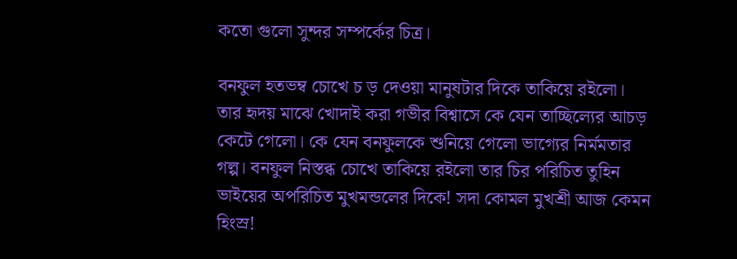কতো গুলো সুন্দর সম্পর্কের চিত্র।

বনফুল হতভম্ব চোখে চ ড় দেওয়া মানুষটার দিকে তাকিয়ে রইলো। তার হৃদয় মাঝে খোদাই করা গভীর বিশ্বাসে কে যেন তাচ্ছিল্যের আচড় কেটে গেলো। কে যেন বনফুলকে শুনিয়ে গেলো ভাগ্যের নির্মমতার গল্প। বনফুল নিস্তব্ধ চোখে তাকিয়ে রইলো তার চির পরিচিত তুহিন ভাইয়ের অপরিচিত মুখমন্ডলের দিকে! সদা কোমল মুখশ্রী আজ কেমন হিংস্র!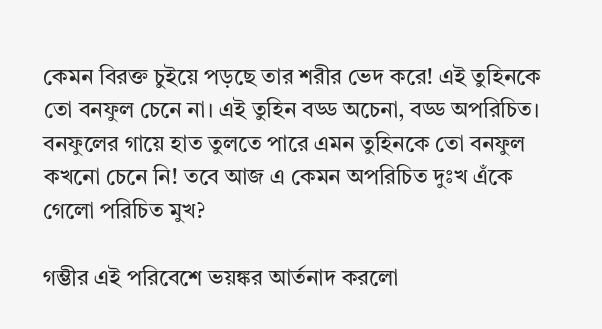কেমন বিরক্ত চুইয়ে পড়ছে তার শরীর ভেদ করে! এই তুহিনকে তো বনফুল চেনে না। এই তুহিন বড্ড অচেনা, বড্ড অপরিচিত। বনফুলের গায়ে হাত তুলতে পারে এমন তুহিনকে তো বনফুল কখনো চেনে নি! তবে আজ এ কেমন অপরিচিত দুঃখ এঁকে গেলো পরিচিত মুখ?

গম্ভীর এই পরিবেশে ভয়ঙ্কর আর্তনাদ করলো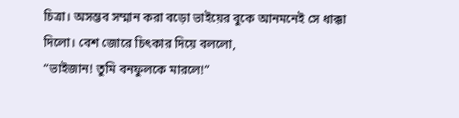চিত্রা। অসম্ভব সম্মান করা বড়ো ভাইয়ের বুকে আনমনেই সে ধাক্কা দিলো। বেশ জোরে চিৎকার দিয়ে বললো,
“ভাইজান! তুমি বনফুলকে মারলে!”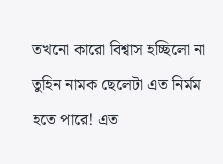তখনো কারো বিশ্বাস হচ্ছিলো না তুহিন নামক ছেলেটা এত নির্মম হতে পারে! এত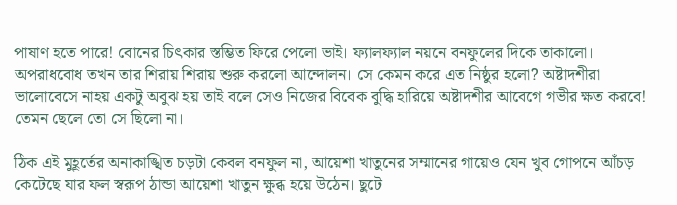পাষাণ হতে পারে! বোনের চিৎকার স্তম্ভিত ফিরে পেলো ভাই। ফ্যালফ্যাল নয়নে বনফুলের দিকে তাকালো। অপরাধবোধ তখন তার শিরায় শিরায় শুরু করলো আন্দোলন। সে কেমন করে এত নিষ্ঠুর হলো? অষ্টাদশীরা ভালোবেসে নাহয় একটু অবুঝ হয় তাই বলে সেও নিজের বিবেক বুদ্ধি হারিয়ে অষ্টাদশীর আবেগে গভীর ক্ষত করবে! তেমন ছেলে তো সে ছিলো না।

ঠিক এই মুহূর্তের অনাকাঙ্খিত চড়টা কেবল বনফুল না, আয়েশা খাতুনের সম্মানের গায়েও যেন খুব গোপনে আঁচড় কেটেছে যার ফল স্বরূপ ঠান্ডা আয়েশা খাতুন ক্ষুব্ধ হয়ে উঠেন। ছুটে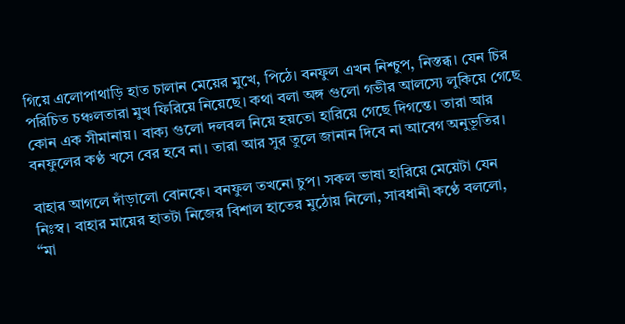গিয়ে এলোপাথাড়ি হাত চালান মেয়ের মুখে, পিঠে। বনফুল এখন নিশ্চুপ, নিস্তব্ধ। যেন চির পরিচিত চঞ্চলতারা মুখ ফিরিয়ে নিয়েছে। কথা বলা অঙ্গ গুলো গভীর আলস্যে লুকিয়ে গেছে কোন এক সীমানায়। বাক্য গুলো দলবল নিয়ে হয়তো হারিয়ে গেছে দিগন্তে। তারা আর বনফুলের কণ্ঠ খসে বের হবে না। তারা আর সুর তুলে জানান দিবে না আবেগ অনুভূতির।

বাহার আগলে দাঁড়ালো বোনকে। বনফুল তখনো চুপ। সকল ভাষা হারিয়ে মেয়েটা যেন নিঃস্ব। বাহার মায়ের হাতটা নিজের বিশাল হাতের মুঠোয় নিলো, সাবধানী কণ্ঠে বললো,
“মা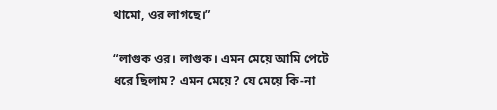থামো, ওর লাগছে।”

“লাগুক ওর। লাগুক। এমন মেয়ে আমি পেটে ধরে ছিলাম? এমন মেয়ে? যে মেয়ে কি-না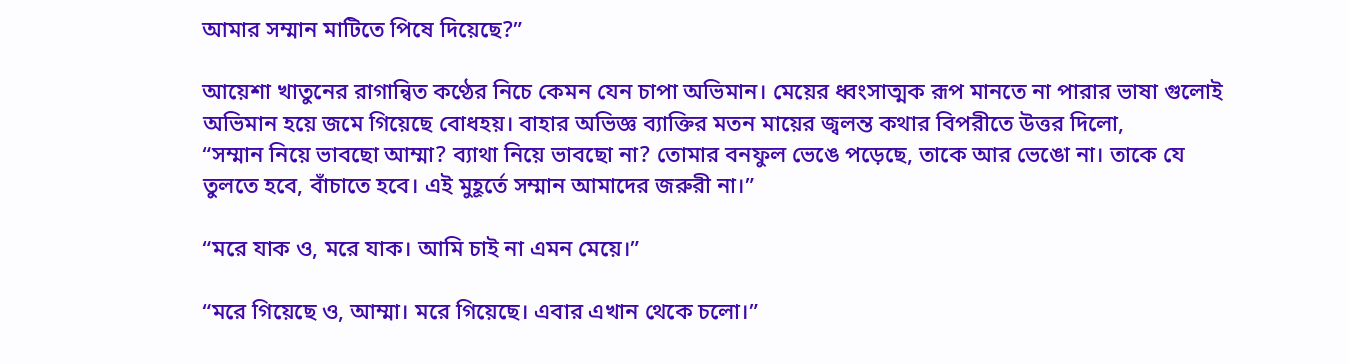আমার সম্মান মাটিতে পিষে দিয়েছে?”

আয়েশা খাতুনের রাগান্বিত কণ্ঠের নিচে কেমন যেন চাপা অভিমান। মেয়ের ধ্বংসাত্মক রূপ মানতে না পারার ভাষা গুলোই অভিমান হয়ে জমে গিয়েছে বোধহয়। বাহার অভিজ্ঞ ব্যাক্তির মতন মায়ের জ্বলন্ত কথার বিপরীতে উত্তর দিলো,
“সম্মান নিয়ে ভাবছো আম্মা? ব্যাথা নিয়ে ভাবছো না? তোমার বনফুল ভেঙে পড়েছে, তাকে আর ভেঙো না। তাকে যে তুলতে হবে, বাঁচাতে হবে। এই মুহূর্তে সম্মান আমাদের জরুরী না।”

“মরে যাক ও, মরে যাক। আমি চাই না এমন মেয়ে।”

“মরে গিয়েছে ও, আম্মা। মরে গিয়েছে। এবার এখান থেকে চলো।”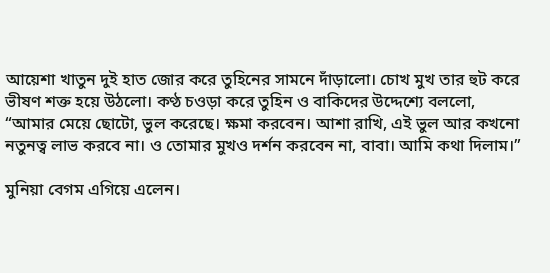আয়েশা খাতুন দুই হাত জোর করে তুহিনের সামনে দাঁড়ালো। চোখ মুখ তার হুট করে ভীষণ শক্ত হয়ে উঠলো। কণ্ঠ চওড়া করে তুহিন ও বাকিদের উদ্দেশ্যে বললো,
“আমার মেয়ে ছোটো, ভুল করেছে। ক্ষমা করবেন। আশা রাখি, এই ভুল আর কখনো নতুনত্ব লাভ করবে না। ও তোমার মুখও দর্শন করবেন না, বাবা। আমি কথা দিলাম।”

মুনিয়া বেগম এগিয়ে এলেন।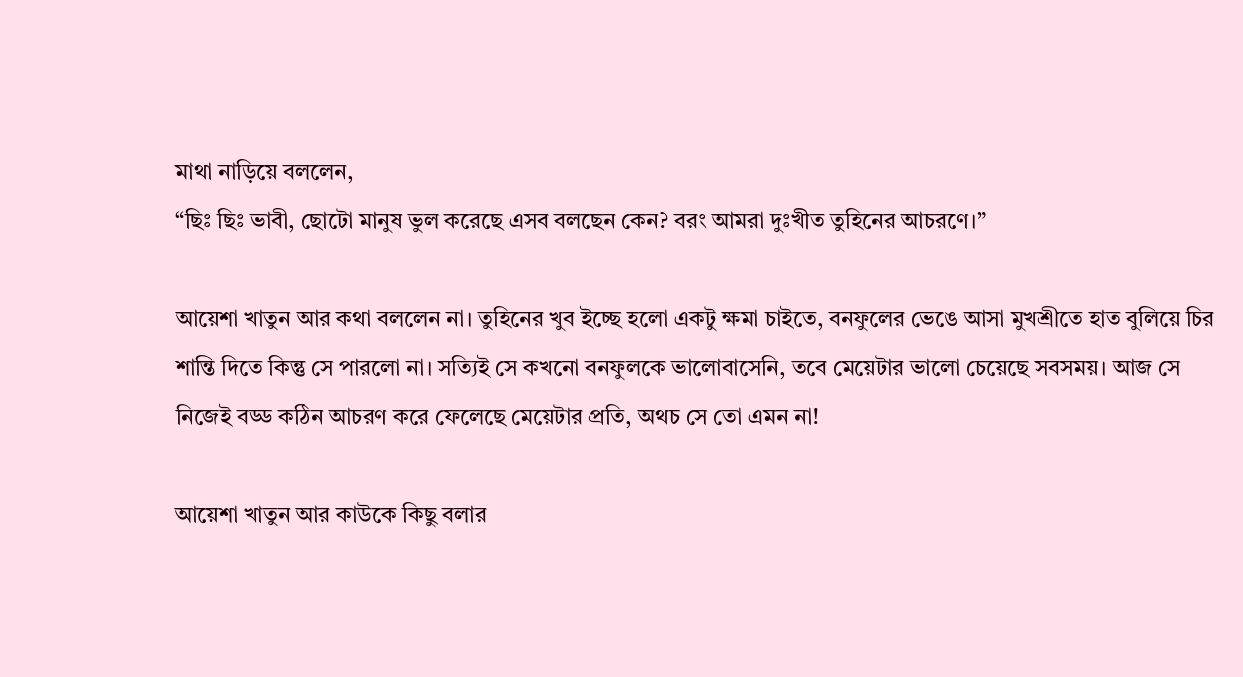মাথা নাড়িয়ে বললেন,
“ছিঃ ছিঃ ভাবী, ছোটো মানুষ ভুল করেছে এসব বলছেন কেন? বরং আমরা দুঃখীত তুহিনের আচরণে।”

আয়েশা খাতুন আর কথা বললেন না। তুহিনের খুব ইচ্ছে হলো একটু ক্ষমা চাইতে, বনফুলের ভেঙে আসা মুখশ্রীতে হাত বুলিয়ে চির শান্তি দিতে কিন্তু সে পারলো না। সত্যিই সে কখনো বনফুলকে ভালোবাসেনি, তবে মেয়েটার ভালো চেয়েছে সবসময়। আজ সে নিজেই বড্ড কঠিন আচরণ করে ফেলেছে মেয়েটার প্রতি, অথচ সে তো এমন না!

আয়েশা খাতুন আর কাউকে কিছু বলার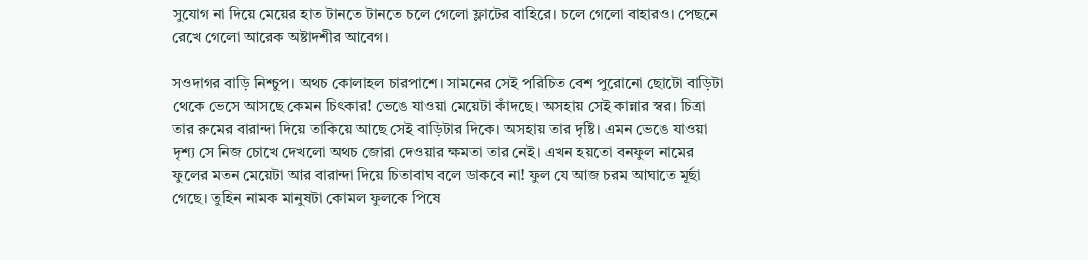সুযোগ না দিয়ে মেয়ের হাত টানতে টানতে চলে গেলো ফ্লাটের বাহিরে। চলে গেলো বাহারও। পেছনে রেখে গেলো আরেক অষ্টাদশীর আবেগ।

সওদাগর বাড়ি নিশ্চুপ। অথচ কোলাহল চারপাশে। সামনের সেই পরিচিত বেশ পুরোনো ছোটো বাড়িটা থেকে ভেসে আসছে কেমন চিৎকার! ভেঙে যাওয়া মেয়েটা কাঁদছে। অসহায় সেই কান্নার স্বর। চিত্রা তার রুমের বারান্দা দিয়ে তাকিয়ে আছে সেই বাড়িটার দিকে। অসহায় তার দৃষ্টি। এমন ভেঙে যাওয়া দৃশ্য সে নিজ চোখে দেখলো অথচ জোরা দেওয়ার ক্ষমতা তার নেই। এখন হয়তো বনফুল নামের ফুলের মতন মেয়েটা আর বারান্দা দিয়ে চিতাবাঘ বলে ডাকবে না! ফুল যে আজ চরম আঘাতে মূর্ছা গেছে। তুহিন নামক মানুষটা কোমল ফুলকে পিষে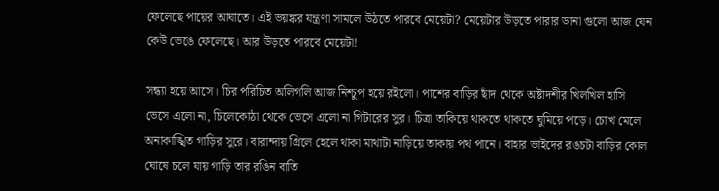ফেলেছে পায়ের আঘাতে। এই ভয়ঙ্কর যন্ত্রণা সামলে উঠতে পারবে মেয়েটা? মেয়েটার উড়তে পারার ডানা গুলো আজ যেন কেউ ভেঙে ফেলেছে। আর উড়তে পারবে মেয়েটা!

সন্ধ্যা হয়ে আসে। চির পরিচিত অলিগলি আজ নিশ্চুপ হয়ে রইলো। পাশের বাড়ির ছাঁদ থেকে অষ্টাদশীর খিলখিল হাসি ভেসে এলো না, চিলেকোঠা থেকে ভেসে এলো না গিটারের সুর। চিত্রা তাকিয়ে থাকতে থাকতে ঘুমিয়ে পড়ে। চোখ মেলে অনাকাঙ্খিত গাড়ির সুরে। বারান্দায় গ্রিলে হেলে থাকা মাথাটা নাড়িয়ে তাকায় পথ পানে। বাহার ভাইদের রঙচটা বাড়ির কোল ঘোষে চলে যায় গাড়ি তার রঙিন বাতি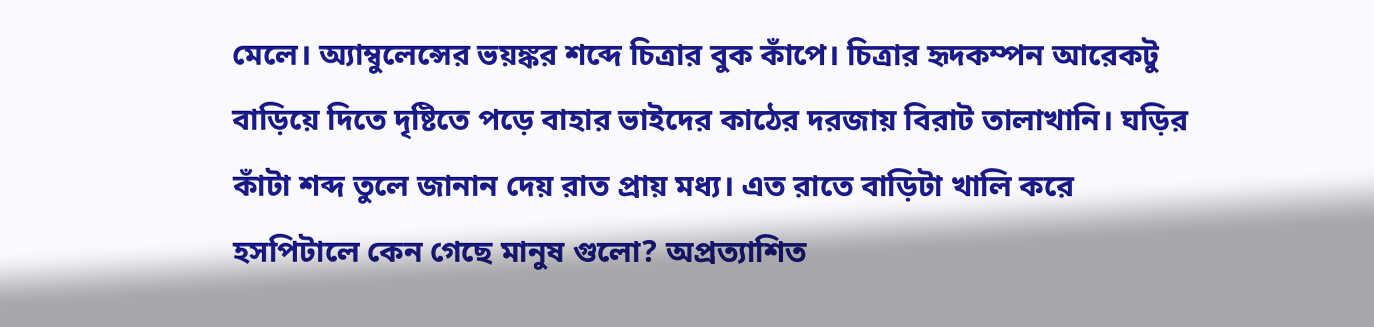মেলে। অ্যাম্বুলেন্সের ভয়ঙ্কর শব্দে চিত্রার বুক কাঁপে। চিত্রার হৃদকম্পন আরেকটু বাড়িয়ে দিতে দৃষ্টিতে পড়ে বাহার ভাইদের কাঠের দরজায় বিরাট তালাখানি। ঘড়ির কাঁটা শব্দ তুলে জানান দেয় রাত প্রায় মধ্য। এত রাতে বাড়িটা খালি করে হসপিটালে কেন গেছে মানুষ গুলো? অপ্রত্যাশিত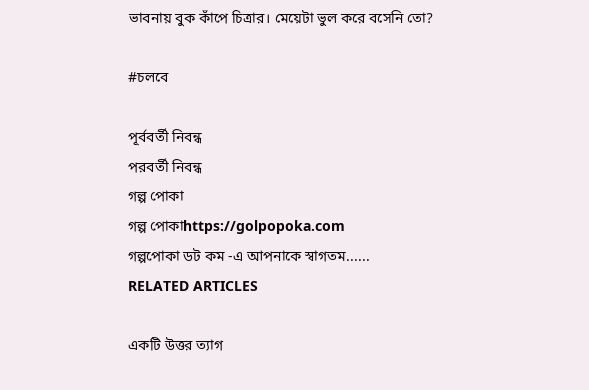ভাবনায় বুক কাঁপে চিত্রার। মেয়েটা ভুল করে বসেনি তো?

#চলবে

পূর্ববর্তী নিবন্ধ
পরবর্তী নিবন্ধ
গল্প পোকা
গল্প পোকাhttps://golpopoka.com
গল্পপোকা ডট কম -এ আপনাকে স্বাগতম......
RELATED ARTICLES

একটি উত্তর ত্যাগ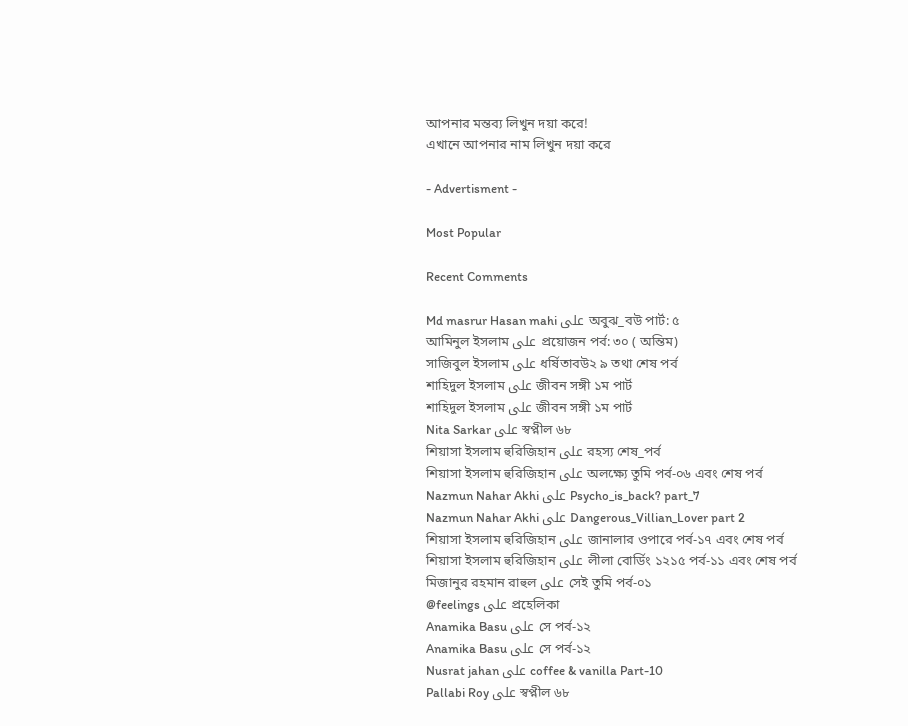আপনার মন্তব্য লিখুন দয়া করে!
এখানে আপনার নাম লিখুন দয়া করে

- Advertisment -

Most Popular

Recent Comments

Md masrur Hasan mahi على অবুঝ_বউ পার্ট: ৫
আমিনুল ইসলাম على প্রয়োজন পর্ব: ৩০ ( অন্তিম)
সাজিবুল ইসলাম على ধর্ষিতাবউ২ ৯ তথা শেষ পর্ব
শাহিদুল ইসলাম على জীবন সঙ্গী ১ম পার্ট
শাহিদুল ইসলাম على জীবন সঙ্গী ১ম পার্ট
Nita Sarkar على স্বপ্নীল ৬৮
শিয়াসা ইসলাম হুরিজিহান على রহস্য শেষ_পর্ব
শিয়াসা ইসলাম হুরিজিহান على অলক্ষ্যে তুমি পর্ব-০৬ এবং শেষ পর্ব
Nazmun Nahar Akhi على Psycho_is_back? part_7
Nazmun Nahar Akhi على Dangerous_Villian_Lover part 2
শিয়াসা ইসলাম হুরিজিহান على জানালার ওপারে পর্ব-১৭ এবং শেষ পর্ব
শিয়াসা ইসলাম হুরিজিহান على লীলা বোর্ডিং ১২১৫ পর্ব-১১ এবং শেষ পর্ব
মিজানুর রহমান রাহুল على সেই তুমি পর্ব-০১
@feelings على প্রহেলিকা
Anamika Basu على সে পর্ব-১২
Anamika Basu على সে পর্ব-১২
Nusrat jahan على coffee & vanilla Part-10
Pallabi Roy على স্বপ্নীল ৬৮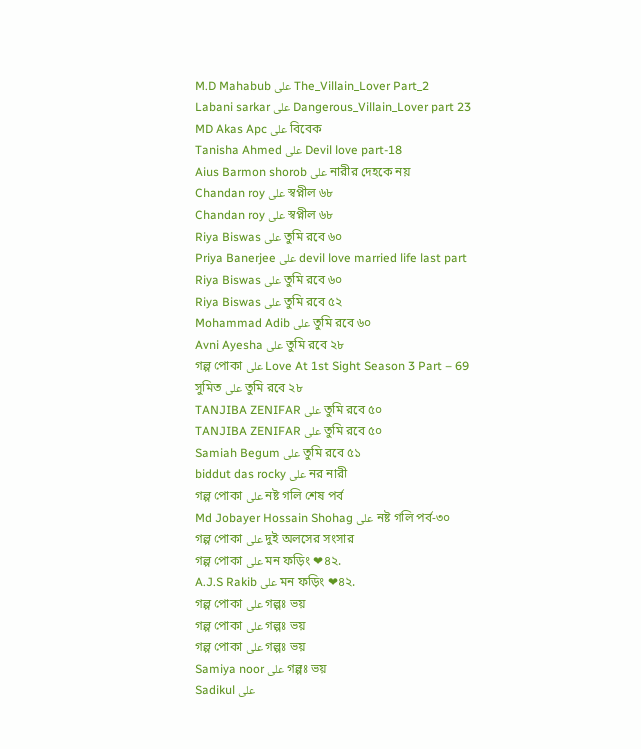M.D Mahabub على The_Villain_Lover Part_2
Labani sarkar على Dangerous_Villain_Lover part 23
MD Akas Apc على বিবেক
Tanisha Ahmed على Devil love part-18
Aius Barmon shorob على নারীর দেহকে নয়
Chandan roy على স্বপ্নীল ৬৮
Chandan roy على স্বপ্নীল ৬৮
Riya Biswas على তুমি রবে ৬০
Priya Banerjee على devil love married life last part
Riya Biswas على তুমি রবে ৬০
Riya Biswas على তুমি রবে ৫২
Mohammad Adib على তুমি রবে ৬০
Avni Ayesha على তুমি রবে ২৮
গল্প পোকা على Love At 1st Sight Season 3 Part – 69
সুমিত على তুমি রবে ২৮
TANJIBA ZENIFAR على তুমি রবে ৫০
TANJIBA ZENIFAR على তুমি রবে ৫০
Samiah Begum على তুমি রবে ৫১
biddut das rocky على নর নারী
গল্প পোকা على নষ্ট গলি শেষ পর্ব
Md Jobayer Hossain Shohag على নষ্ট গলি পর্ব-৩০
গল্প পোকা على দুই অলসের সংসার
গল্প পোকা على মন ফড়িং ❤৪২.
A.J.S Rakib على মন ফড়িং ❤৪২.
গল্প পোকা على গল্পঃ ভয়
গল্প পোকা على গল্পঃ ভয়
গল্প পোকা على গল্পঃ ভয়
Samiya noor على গল্পঃ ভয়
Sadikul على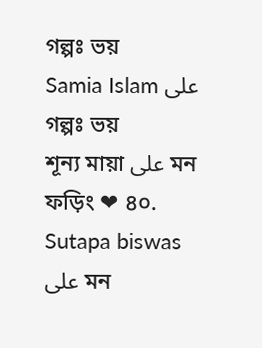গল্পঃ ভয়
Samia Islam على গল্পঃ ভয়
শূন্য মায়া على মন ফড়িং ❤ ৪০.
Sutapa biswas على মন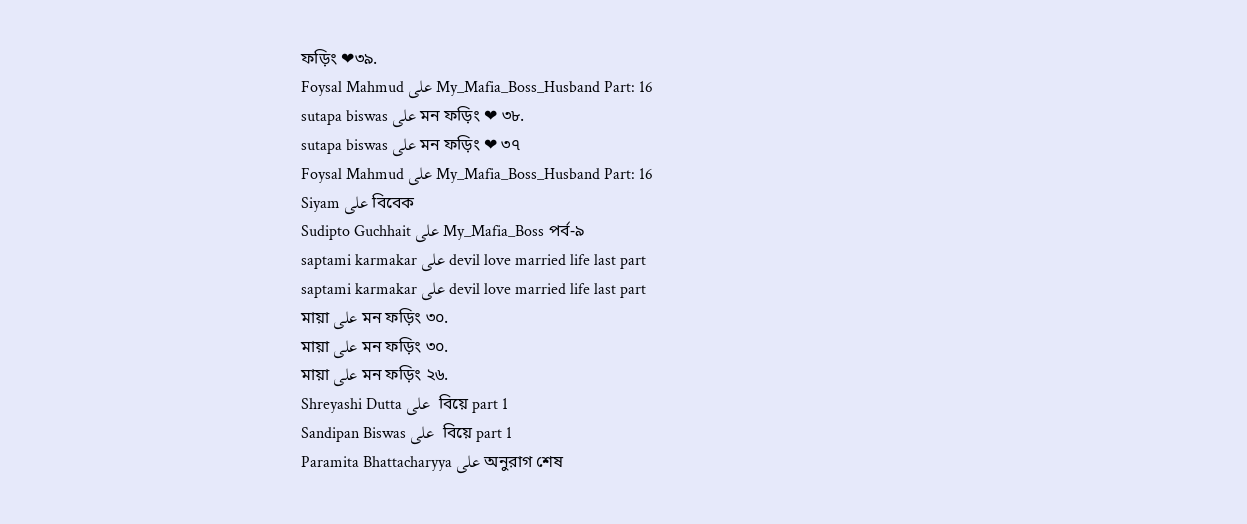ফড়িং ❤৩৯.
Foysal Mahmud على My_Mafia_Boss_Husband Part: 16
sutapa biswas على মন ফড়িং ❤ ৩৮.
sutapa biswas على মন ফড়িং ❤ ৩৭
Foysal Mahmud على My_Mafia_Boss_Husband Part: 16
Siyam على বিবেক
Sudipto Guchhait على My_Mafia_Boss পর্ব-৯
saptami karmakar على devil love married life last part
saptami karmakar على devil love married life last part
মায়া على মন ফড়িং ৩০.
মায়া على মন ফড়িং ৩০.
মায়া على মন ফড়িং ২৬.
Shreyashi Dutta على  বিয়ে part 1
Sandipan Biswas على  বিয়ে part 1
Paramita Bhattacharyya على অনুরাগ শেষ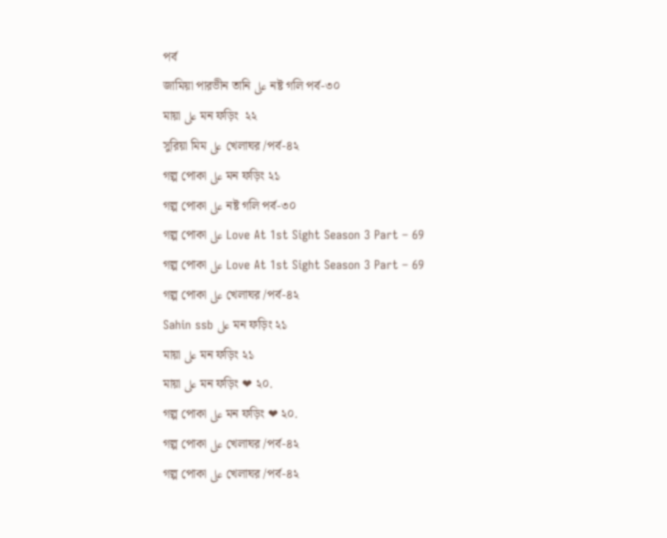পর্ব
জামিয়া পারভীন তানি على নষ্ট গলি পর্ব-৩০
মায়া على মন ফড়িং  ২২
সুরিয়া মিম على খেলাঘর /পর্ব-৪২
গল্প পোকা على মন ফড়িং ২১
গল্প পোকা على নষ্ট গলি পর্ব-৩০
গল্প পোকা على Love At 1st Sight Season 3 Part – 69
গল্প পোকা على Love At 1st Sight Season 3 Part – 69
গল্প পোকা على খেলাঘর /পর্ব-৪২
Sahin ssb على মন ফড়িং ২১
মায়া على মন ফড়িং ২১
মায়া على মন ফড়িং ❤ ২০.
গল্প পোকা على মন ফড়িং ❤ ২০.
গল্প পোকা على খেলাঘর /পর্ব-৪২
গল্প পোকা على খেলাঘর /পর্ব-৪২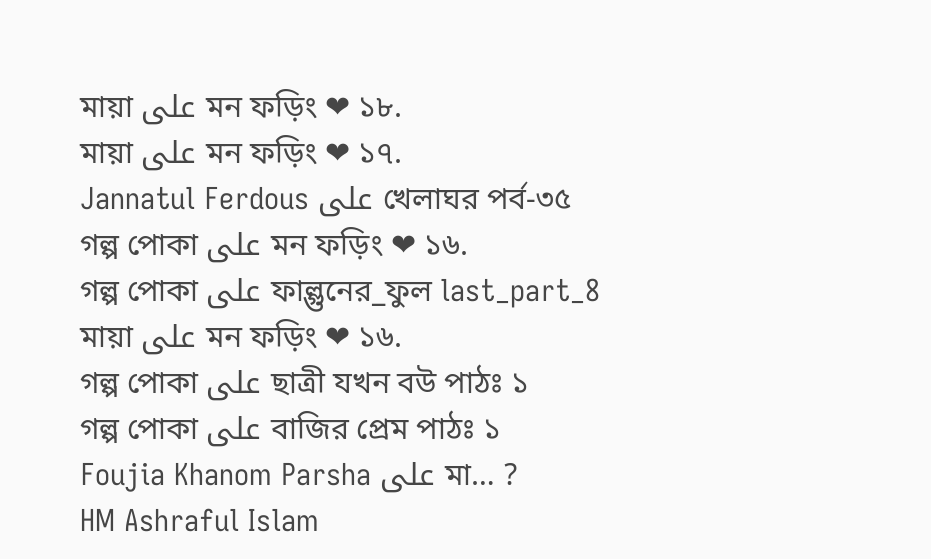মায়া على মন ফড়িং ❤ ১৮.
মায়া على মন ফড়িং ❤ ১৭.
Jannatul Ferdous على খেলাঘর পর্ব-৩৫
গল্প পোকা على মন ফড়িং ❤ ১৬.
গল্প পোকা على ফাল্গুনের_ফুল last_part_8
মায়া على মন ফড়িং ❤ ১৬.
গল্প পোকা على ছাত্রী যখন বউ পাঠঃ ১
গল্প পোকা على বাজির প্রেম পাঠঃ ১
Foujia Khanom Parsha على মা… ?
HM Ashraful Islam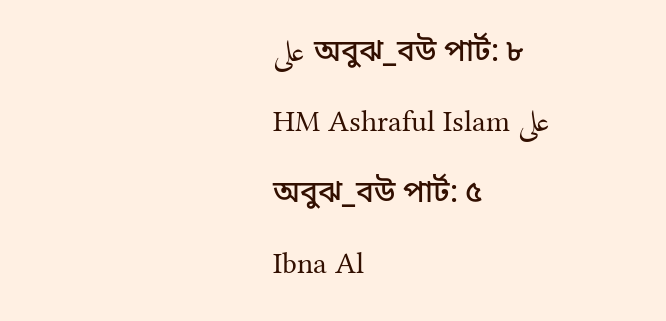على অবুঝ_বউ পার্ট: ৮
HM Ashraful Islam على অবুঝ_বউ পার্ট: ৫
Ibna Al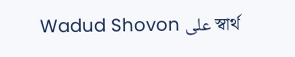Wadud Shovon على স্বার্থ